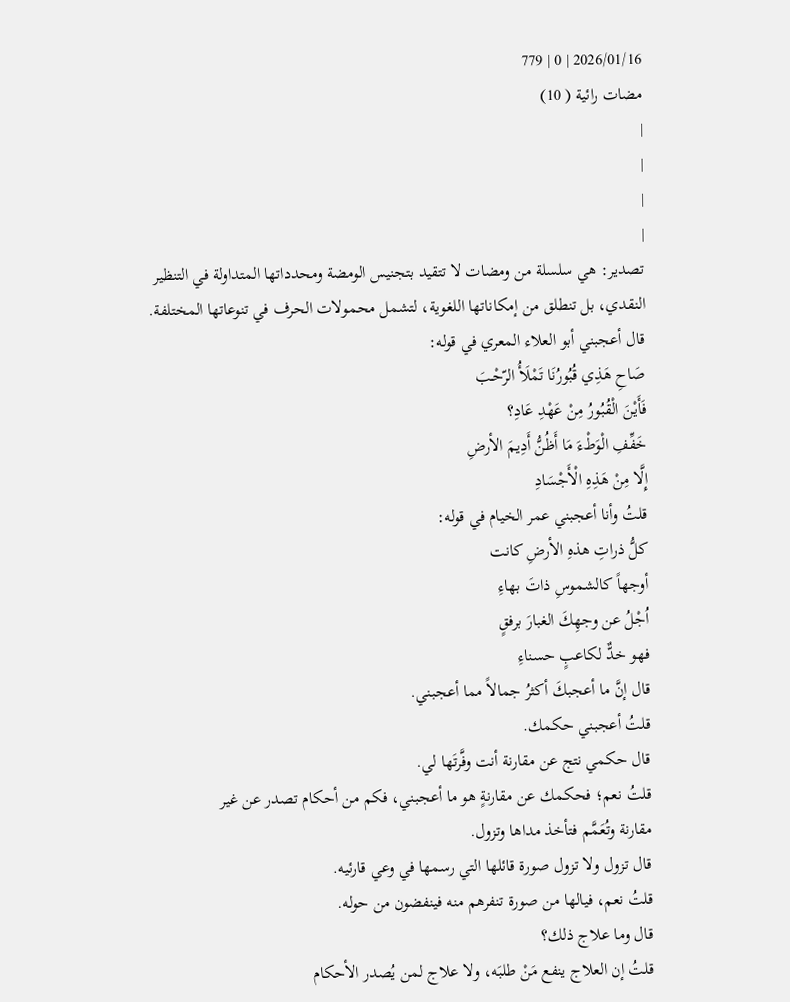2026/01/16 | 0 | 779
مضات رائية ( 10)
|
|
|
|
تصدير: هي سلسلة من ومضات لا تتقيد بتجنيس الومضة ومحدداتها المتداولة في التنظير النقدي، بل تنطلق من إمكاناتها اللغوية، لتشمل محمولات الحرف في تنوعاتها المختلفة.
قال أعجبني أبو العلاء المعري في قوله:
صَاحِ هَذِي قُبُورُنَا تَمْلَأُ الرّحْـبَ
فَأَيْنَ الْقُبُورُ مِنْ عَهْدِ عَادِ؟
خَفِّفِ الْوَطْءَ مَا أَظُنُّ أَدِيمَ الأرضِ
إِلَّا مِنْ هَذِهِ الْأَجْسَادِ
قلتُ وأنا أعجبني عمر الخيام في قوله:
كلُّ ذراتِ هذهِ الأرضِ كانت
أوجهاً كالشموسِ ذاتَ بهاءِ
اُجْلُ عن وجهِكَ الغبارَ برفقٍ
فهو خدٌّ لكاعبٍ حسناءِ
قال إنَّ ما أعجبكَ أكثرُ جمالاً مما أعجبني.
قلتُ أعجبني حكمك.
قال حكمي نتج عن مقارنة أنت وفَّرتَها لي.
قلتُ نعم؛ فحكمك عن مقارنةٍ هو ما أعجبني، فكم من أحكام تصدر عن غير
مقارنة وتُعَمَّم فتأخذ مداها وتزول.
قال تزول ولا تزول صورة قائلها التي رسمها في وعي قارئيه.
قلتُ نعم، فيالها من صورة تنفرهم منه فينفضون من حوله.
قال وما علاج ذلك؟
قلتُ إن العلاج ينفع مَنْ طلبَه، ولا علاج لمن يُصدر الأحكام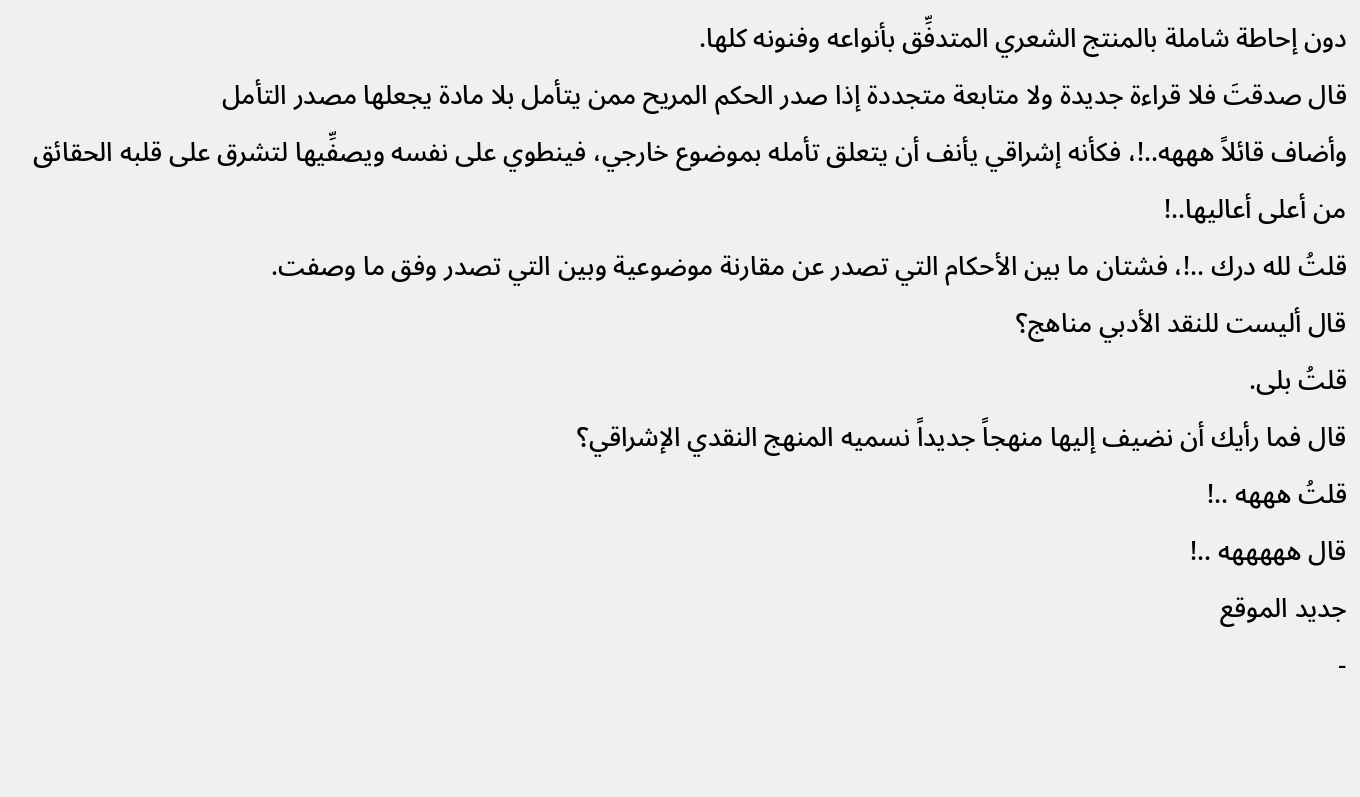دون إحاطة شاملة بالمنتج الشعري المتدفِّق بأنواعه وفنونه كلها.
قال صدقتَ فلا قراءة جديدة ولا متابعة متجددة إذا صدر الحكم المريح ممن يتأمل بلا مادة يجعلها مصدر التأمل
وأضاف قائلاً هههه..!، فكأنه إشراقي يأنف أن يتعلق تأمله بموضوع خارجي، فينطوي على نفسه ويصفِّيها لتشرق على قلبه الحقائق من أعلى أعاليها..!
قلتُ لله درك ..!، فشتان ما بين الأحكام التي تصدر عن مقارنة موضوعية وبين التي تصدر وفق ما وصفت.
قال أليست للنقد الأدبي مناهج؟
قلتُ بلى.
قال فما رأيك أن نضيف إليها منهجاً جديداً نسميه المنهج النقدي الإشراقي؟
قلتُ هههه ..!
قال هههههه ..!
جديد الموقع
-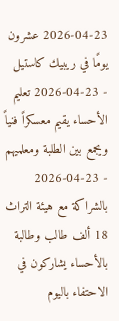2026-04-23 عشرون يومًا في ريبيك كاستيل
- 2026-04-23 تعليم الأحساء يقيم معسكراً فنياً ويجمع بين الطلبة ومعلميهم
- 2026-04-23 بالشراكة مع هيئة التراث 18 ألف طالب وطالبة بالأحساء يشاركون في الاحتفاء باليوم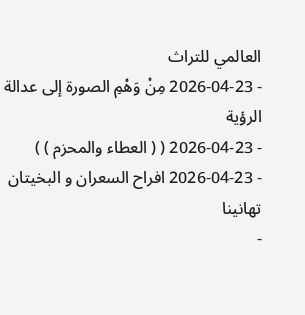العالمي للتراث
- 2026-04-23 مِنْ وَهْمِ الصورة إلى عدالة الرؤية
- 2026-04-23 ( ( العطاء والمحزم ) )
- 2026-04-23 افراح السعران و البخيتان تهانينا
-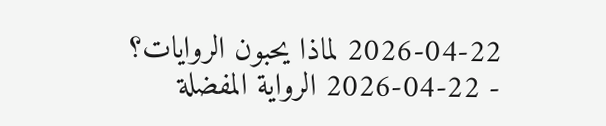2026-04-22 لماذا يحبون الروايات؟
- 2026-04-22 الرواية المفضلة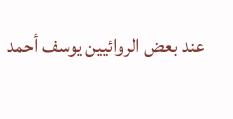عند بعض الروائيين يوسف أحمد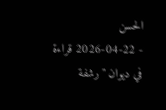الحسن
- 2026-04-22 قراءة في ديوان "رشفة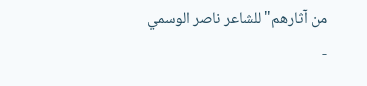من آثارهم" للشاعر ناصر الوسمي
-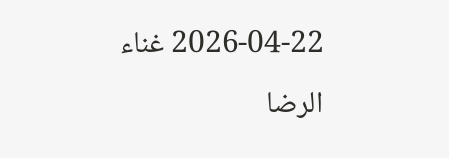2026-04-22 غناء الرضا